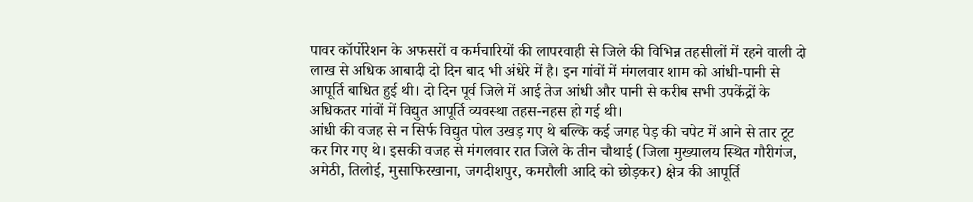पावर कॉर्पोरेशन के अफसरों व कर्मचारियों की लापरवाही से जिले की विभिन्न तहसीलों में रहने वाली दो लाख से अधिक आबादी दो दिन बाद भी अंधेरे में है। इन गांवों में मंगलवार शाम को आंधी-पानी से आपूर्ति बाधित हुई थी। दो दिन पूर्व जिले में आई तेज आंधी और पानी से करीब सभी उपकेंद्रों के अधिकतर गांवों में विद्युत आपूर्ति व्यवस्था तहस-नहस हो गई थी।
आंधी की वजह से न सिर्फ विद्युत पोल उखड़ गए थे बल्कि कई जगह पेड़ की चपेट में आने से तार टूट कर गिर गए थे। इसकी वजह से मंगलवार रात जिले के तीन चौथाई (जिला मुख्यालय स्थित गौरीगंज, अमेठी, तिलोई, मुसाफिरखाना, जगदीशपुर, कमरौली आदि को छोड़कर) क्षेत्र की आपूर्ति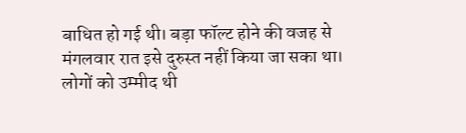बाधित हो गई थी। बड़ा फॉल्ट होने की वजह से मंगलवार रात इसे दुरुस्त नहीं किया जा सका था।
लोगों को उम्मीद थी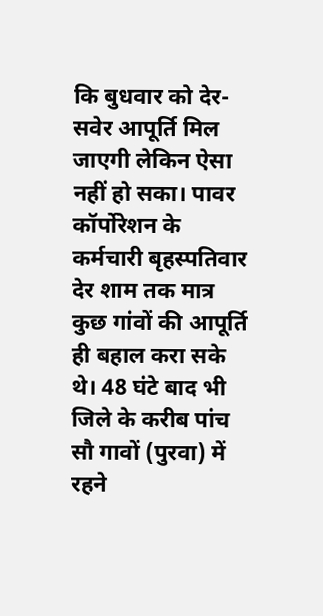कि बुधवार को देर-सवेर आपूर्ति मिल जाएगी लेकिन ऐसा नहीं हो सका। पावर कॉर्पोरेशन के कर्मचारी बृहस्पतिवार देर शाम तक मात्र कुछ गांवों की आपूर्ति ही बहाल करा सके थे। 48 घंटे बाद भी जिले के करीब पांच सौ गावों (पुरवा) में रहने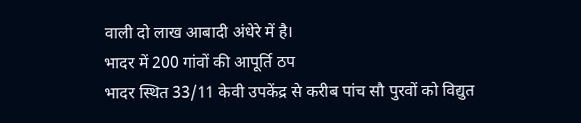वाली दो लाख आबादी अंधेरे में है।
भादर में 200 गांवों की आपूर्ति ठप
भादर स्थित 33/11 केवी उपकेंद्र से करीब पांच सौ पुरवों को विद्युत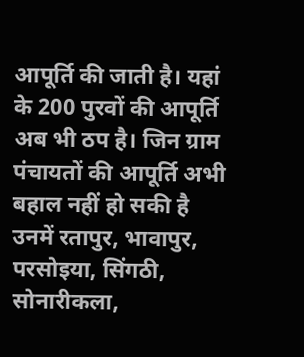आपूर्ति की जाती है। यहां के 200 पुरवों की आपूर्ति अब भी ठप है। जिन ग्राम पंचायतों की आपूर्ति अभी बहाल नहीं हो सकी है उनमें रतापुर, भावापुर, परसोइया, सिंगठी, सोनारीकला,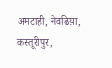अमटाही, नेवढिय़ा, कस्तूरीपुर,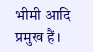भीमी आदि प्रमुख हैं।